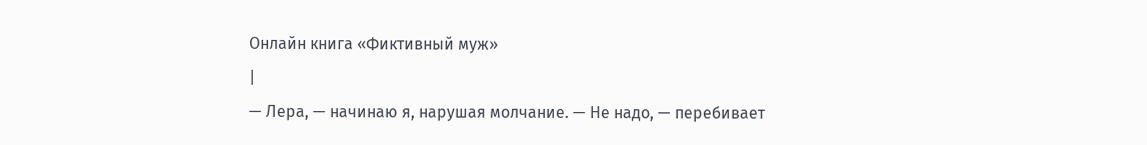Онлайн книга «Фиктивный муж»
|
— Лера, — начинаю я, нарушая молчание. — Не надо, — перебивает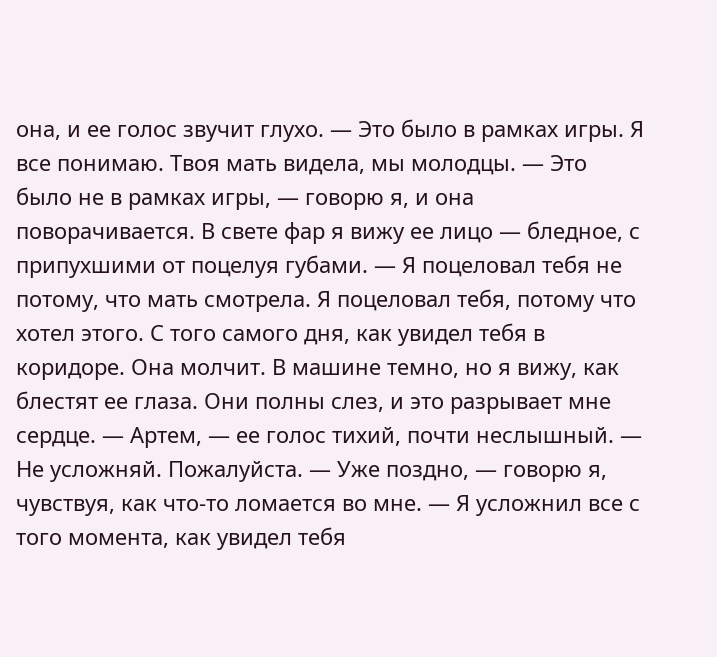она, и ее голос звучит глухо. — Это было в рамках игры. Я все понимаю. Твоя мать видела, мы молодцы. — Это было не в рамках игры, — говорю я, и она поворачивается. В свете фар я вижу ее лицо — бледное, с припухшими от поцелуя губами. — Я поцеловал тебя не потому, что мать смотрела. Я поцеловал тебя, потому что хотел этого. С того самого дня, как увидел тебя в коридоре. Она молчит. В машине темно, но я вижу, как блестят ее глаза. Они полны слез, и это разрывает мне сердце. — Артем, — ее голос тихий, почти неслышный. — Не усложняй. Пожалуйста. — Уже поздно, — говорю я, чувствуя, как что-то ломается во мне. — Я усложнил все с того момента, как увидел тебя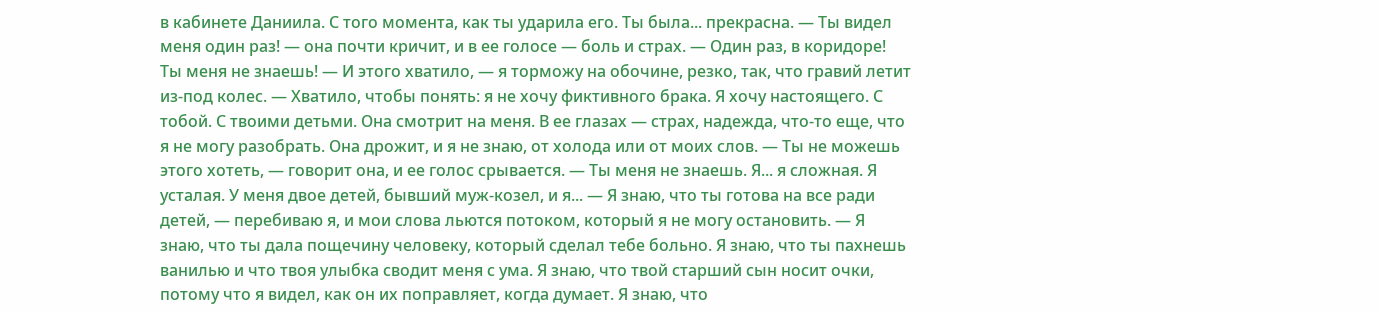в кабинете Даниила. С того момента, как ты ударила его. Ты была... прекрасна. — Ты видел меня один раз! — она почти кричит, и в ее голосе — боль и страх. — Один раз, в коридоре! Ты меня не знаешь! — И этого хватило, — я торможу на обочине, резко, так, что гравий летит из-под колес. — Хватило, чтобы понять: я не хочу фиктивного брака. Я хочу настоящего. С тобой. С твоими детьми. Она смотрит на меня. В ее глазах — страх, надежда, что-то еще, что я не могу разобрать. Она дрожит, и я не знаю, от холода или от моих слов. — Ты не можешь этого хотеть, — говорит она, и ее голос срывается. — Ты меня не знаешь. Я... я сложная. Я усталая. У меня двое детей, бывший муж-козел, и я... — Я знаю, что ты готова на все ради детей, — перебиваю я, и мои слова льются потоком, который я не могу остановить. — Я знаю, что ты дала пощечину человеку, который сделал тебе больно. Я знаю, что ты пахнешь ванилью и что твоя улыбка сводит меня с ума. Я знаю, что твой старший сын носит очки, потому что я видел, как он их поправляет, когда думает. Я знаю, что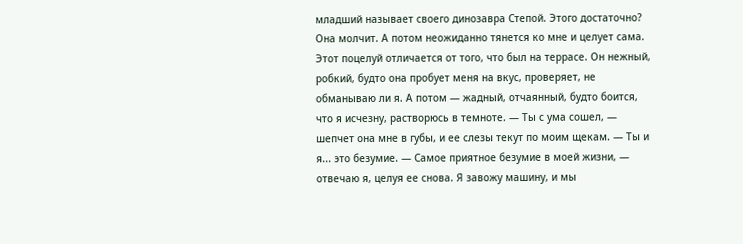младший называет своего динозавра Степой. Этого достаточно? Она молчит. А потом неожиданно тянется ко мне и целует сама. Этот поцелуй отличается от того, что был на террасе. Он нежный, робкий, будто она пробует меня на вкус, проверяет, не обманываю ли я. А потом — жадный, отчаянный, будто боится, что я исчезну, растворюсь в темноте. — Ты с ума сошел, — шепчет она мне в губы, и ее слезы текут по моим щекам. — Ты и я... это безумие. — Самое приятное безумие в моей жизни, — отвечаю я, целуя ее снова. Я завожу машину, и мы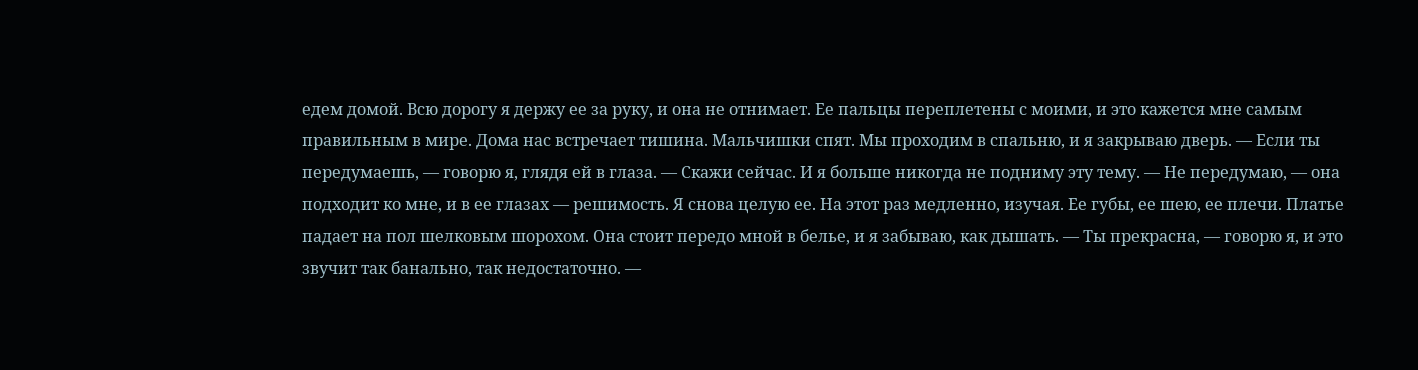едем домой. Всю дорогу я держу ее за руку, и она не отнимает. Ее пальцы переплетены с моими, и это кажется мне самым правильным в мире. Дома нас встречает тишина. Мальчишки спят. Мы проходим в спальню, и я закрываю дверь. — Если ты передумаешь, — говорю я, глядя ей в глаза. — Скажи сейчас. И я больше никогда не подниму эту тему. — Не передумаю, — она подходит ко мне, и в ее глазах — решимость. Я снова целую ее. На этот раз медленно, изучая. Ее губы, ее шею, ее плечи. Платье падает на пол шелковым шорохом. Она стоит передо мной в белье, и я забываю, как дышать. — Ты прекрасна, — говорю я, и это звучит так банально, так недостаточно. —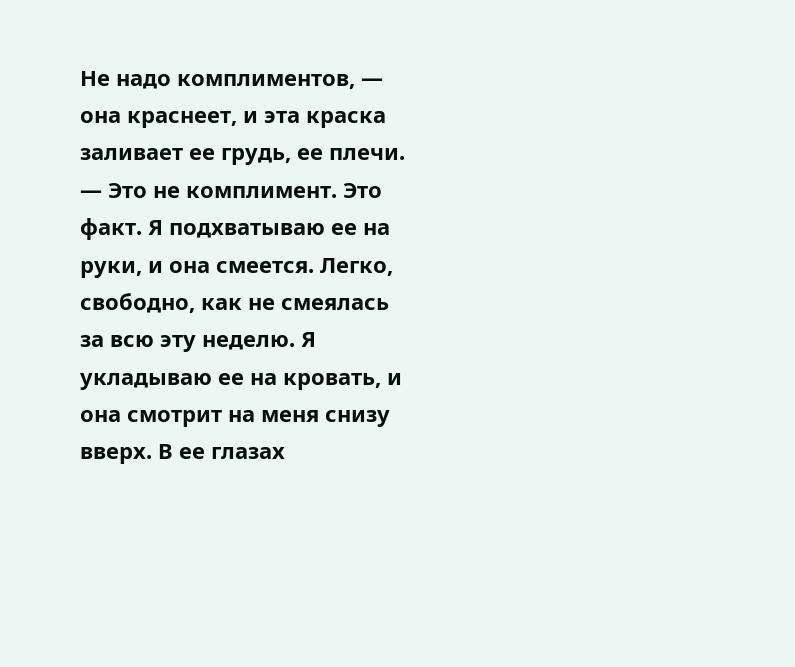Не надо комплиментов, — она краснеет, и эта краска заливает ее грудь, ее плечи. — Это не комплимент. Это факт. Я подхватываю ее на руки, и она смеется. Легко, свободно, как не смеялась за всю эту неделю. Я укладываю ее на кровать, и она смотрит на меня снизу вверх. В ее глазах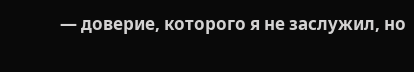— доверие, которого я не заслужил, но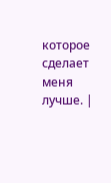которое сделает меня лучше. |